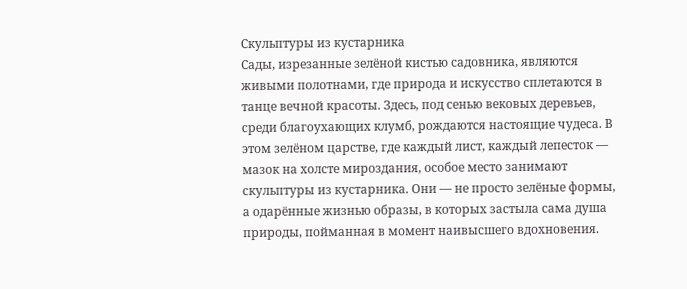Скульптуры из кустарника
Сады, изрезанные зелёной кистью садовника, являются живыми полотнами, где природа и искусство сплетаются в танце вечной красоты. Здесь, под сенью вековых деревьев, среди благоухающих клумб, рождаются настоящие чудеса. В этом зелёном царстве, где каждый лист, каждый лепесток — мазок на холсте мироздания, особое место занимают скульптуры из кустарника. Они — не просто зелёные формы, а одарённые жизнью образы, в которых застыла сама душа природы, пойманная в момент наивысшего вдохновения.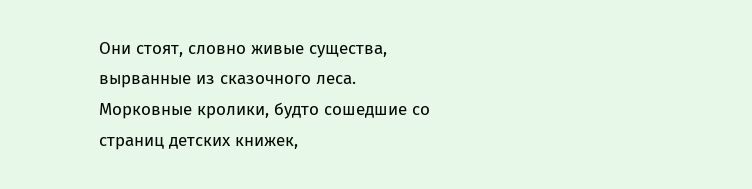Они стоят, словно живые существа, вырванные из сказочного леса. Морковные кролики, будто сошедшие со страниц детских книжек,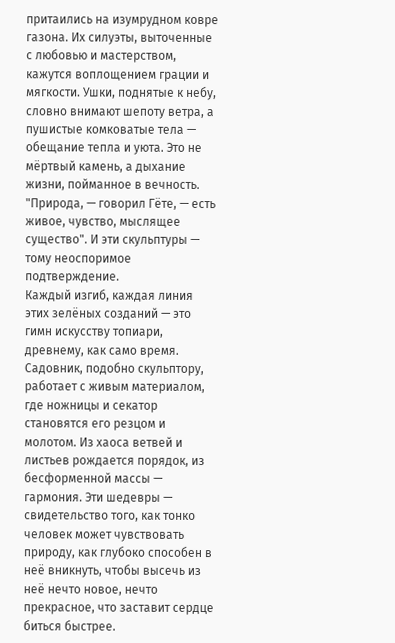притаились на изумрудном ковре газона. Их силуэты, выточенные с любовью и мастерством, кажутся воплощением грации и мягкости. Ушки, поднятые к небу, словно внимают шепоту ветра, а пушистые комковатые тела — обещание тепла и уюта. Это не мёртвый камень, а дыхание жизни, пойманное в вечность. "Природа, — говорил Гёте, — есть живое, чувство, мыслящее существо". И эти скульптуры — тому неоспоримое подтверждение.
Каждый изгиб, каждая линия этих зелёных созданий — это гимн искусству топиари, древнему, как само время. Садовник, подобно скульптору, работает с живым материалом, где ножницы и секатор становятся его резцом и молотом. Из хаоса ветвей и листьев рождается порядок, из бесформенной массы — гармония. Эти шедевры — свидетельство того, как тонко человек может чувствовать природу, как глубоко способен в неё вникнуть, чтобы высечь из неё нечто новое, нечто прекрасное, что заставит сердце биться быстрее.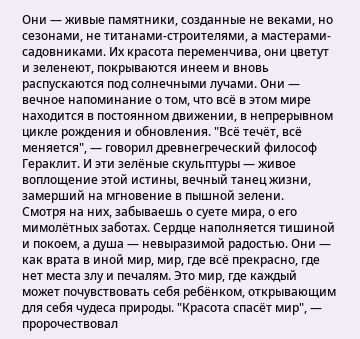Они — живые памятники, созданные не веками, но сезонами, не титанами-строителями, а мастерами-садовниками. Их красота переменчива, они цветут и зеленеют, покрываются инеем и вновь распускаются под солнечными лучами. Они — вечное напоминание о том, что всё в этом мире находится в постоянном движении, в непрерывном цикле рождения и обновления. "Всё течёт, всё меняется", — говорил древнегреческий философ Гераклит. И эти зелёные скульптуры — живое воплощение этой истины, вечный танец жизни, замерший на мгновение в пышной зелени.
Смотря на них, забываешь о суете мира, о его мимолётных заботах. Сердце наполняется тишиной и покоем, а душа — невыразимой радостью. Они — как врата в иной мир, мир, где всё прекрасно, где нет места злу и печалям. Это мир, где каждый может почувствовать себя ребёнком, открывающим для себя чудеса природы. "Красота спасёт мир", — пророчествовал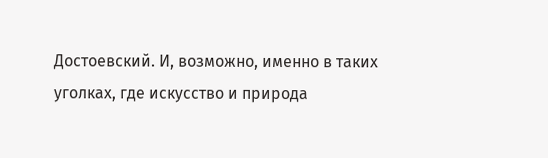Достоевский. И, возможно, именно в таких уголках, где искусство и природа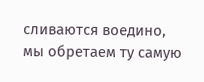сливаются воедино, мы обретаем ту самую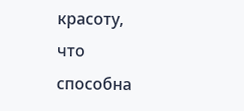красоту, что способна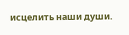исцелить наши души.